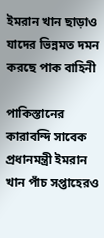ইমরান খান ছাড়াও যাদের ভিন্নমত দমন করছে পাক বাহিনী

পাকিস্তানের কারাবন্দি সাবেক প্রধানমন্ত্রী ইমরান খান পাঁচ সপ্তাহেরও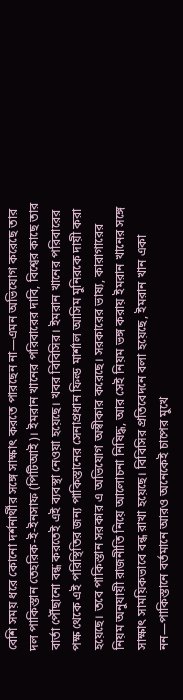বেশি সময় ধরে কোনো দর্শনার্থীর সঙ্গে সাক্ষাৎ করতে পারছেন না—এমন অভিযোগ করেছে তার দল পাকিস্তান তেহরিক-ই-ইনসাফ (পিটিআই)। ইমরান খানের পরিবারের দাবি, বিশ্বের কাছে তার বার্তা পৌঁছানো বন্ধ করতেই এই ব্যবস্থা নেওয়া হয়েছে। খবর বিবিসির। ইমরান খানের পরিবারের পক্ষ থেকে এই পরিস্থিতির জন্য পাকিস্তানের সেনাপ্রধান ফিল্ড মার্শাল আসিম মুনিরকে দায়ী করা হয়েছে। তবে পাকিস্তান সরকার এ অভিযোগ অস্বীকার করেছে। সরকারের ভাষ্য, কারাগারের নিয়ম অনুযায়ী রাজনীতি নিয়ে আলোচনা নিষিদ্ধ, আর সেই নিয়ম ভঙ্গ করায় ইমরান খানের সঙ্গে সাক্ষাৎ সাময়িকভাবে বন্ধ রাখা হয়েছে। বিবিসির প্রতিবেদনে বলা হয়েছে, ইমরান খান একা নন—পাকিস্তানে বর্তমানে আরও অনেকেই চাপের মুখে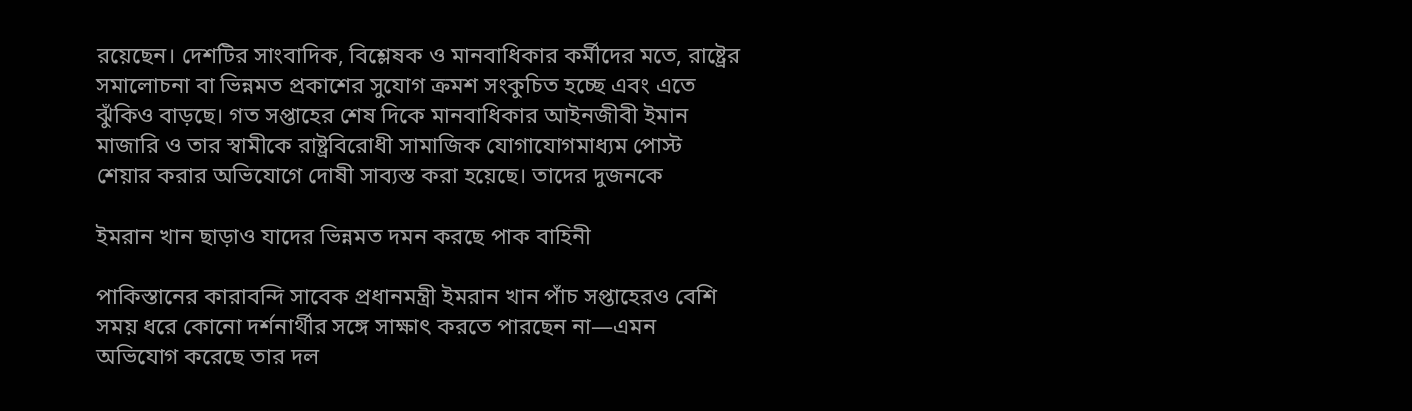রয়েছেন। দেশটির সাংবাদিক, বিশ্লেষক ও মানবাধিকার কর্মীদের মতে, রাষ্ট্রের সমালোচনা বা ভিন্নমত প্রকাশের সুযোগ ক্রমশ সংকুচিত হচ্ছে এবং এতে ঝুঁকিও বাড়ছে। গত সপ্তাহের শেষ দিকে মানবাধিকার আইনজীবী ইমান মাজারি ও তার স্বামীকে রাষ্ট্রবিরোধী সামাজিক যোগাযোগমাধ্যম পোস্ট শেয়ার করার অভিযোগে দোষী সাব্যস্ত করা হয়েছে। তাদের দুজনকে

ইমরান খান ছাড়াও যাদের ভিন্নমত দমন করছে পাক বাহিনী

পাকিস্তানের কারাবন্দি সাবেক প্রধানমন্ত্রী ইমরান খান পাঁচ সপ্তাহেরও বেশি সময় ধরে কোনো দর্শনার্থীর সঙ্গে সাক্ষাৎ করতে পারছেন না—এমন অভিযোগ করেছে তার দল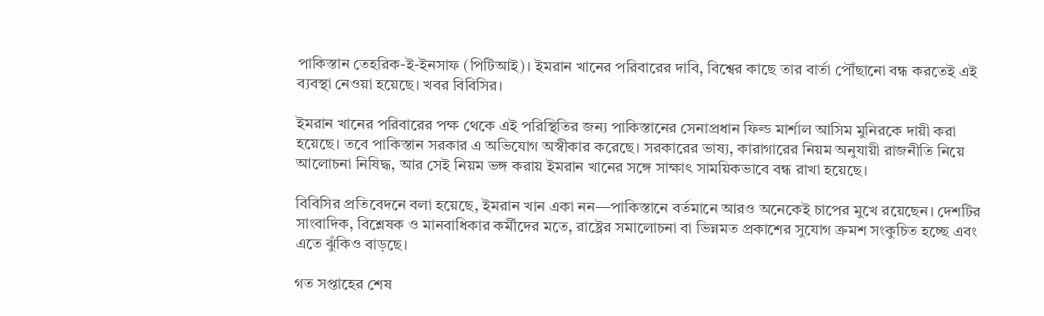পাকিস্তান তেহরিক-ই-ইনসাফ (পিটিআই)। ইমরান খানের পরিবারের দাবি, বিশ্বের কাছে তার বার্তা পৌঁছানো বন্ধ করতেই এই ব্যবস্থা নেওয়া হয়েছে। খবর বিবিসির।

ইমরান খানের পরিবারের পক্ষ থেকে এই পরিস্থিতির জন্য পাকিস্তানের সেনাপ্রধান ফিল্ড মার্শাল আসিম মুনিরকে দায়ী করা হয়েছে। তবে পাকিস্তান সরকার এ অভিযোগ অস্বীকার করেছে। সরকারের ভাষ্য, কারাগারের নিয়ম অনুযায়ী রাজনীতি নিয়ে আলোচনা নিষিদ্ধ, আর সেই নিয়ম ভঙ্গ করায় ইমরান খানের সঙ্গে সাক্ষাৎ সাময়িকভাবে বন্ধ রাখা হয়েছে।

বিবিসির প্রতিবেদনে বলা হয়েছে, ইমরান খান একা নন—পাকিস্তানে বর্তমানে আরও অনেকেই চাপের মুখে রয়েছেন। দেশটির সাংবাদিক, বিশ্লেষক ও মানবাধিকার কর্মীদের মতে, রাষ্ট্রের সমালোচনা বা ভিন্নমত প্রকাশের সুযোগ ক্রমশ সংকুচিত হচ্ছে এবং এতে ঝুঁকিও বাড়ছে।

গত সপ্তাহের শেষ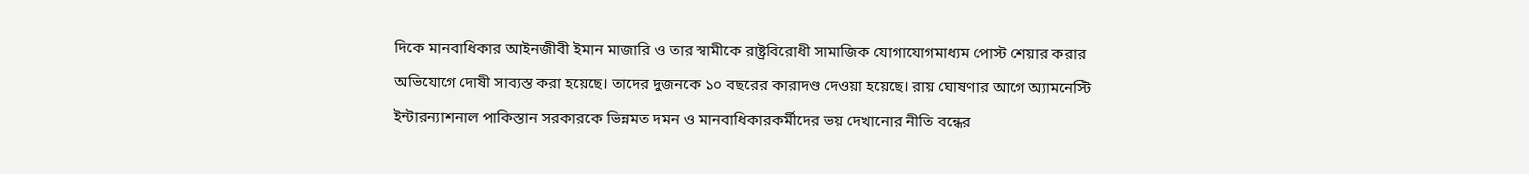দিকে মানবাধিকার আইনজীবী ইমান মাজারি ও তার স্বামীকে রাষ্ট্রবিরোধী সামাজিক যোগাযোগমাধ্যম পোস্ট শেয়ার করার অভিযোগে দোষী সাব্যস্ত করা হয়েছে। তাদের দুজনকে ১০ বছরের কারাদণ্ড দেওয়া হয়েছে। রায় ঘোষণার আগে অ্যামনেস্টি ইন্টারন্যাশনাল পাকিস্তান সরকারকে ভিন্নমত দমন ও মানবাধিকারকর্মীদের ভয় দেখানোর নীতি বন্ধের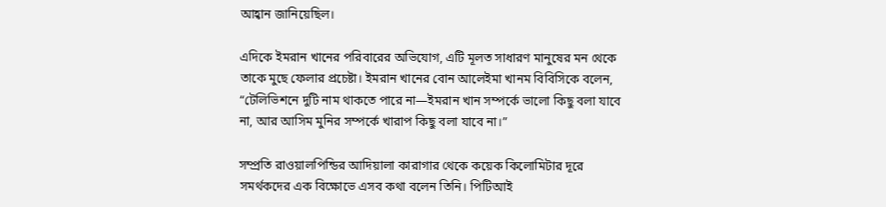আহ্বান জানিয়েছিল।

এদিকে ইমরান খানের পরিবারের অভিযোগ, এটি মূলত সাধারণ মানুষের মন থেকে তাকে মুছে ফেলার প্রচেষ্টা। ইমরান খানের বোন আলেইমা খানম বিবিসিকে বলেন, “টেলিভিশনে দুটি নাম থাকতে পারে না—ইমরান খান সম্পর্কে ভালো কিছু বলা যাবে না, আর আসিম মুনির সম্পর্কে খারাপ কিছু বলা যাবে না।”

সম্প্রতি রাওয়ালপিন্ডির আদিয়ালা কারাগার থেকে কয়েক কিলোমিটার দূরে সমর্থকদের এক বিক্ষোভে এসব কথা বলেন তিনি। পিটিআই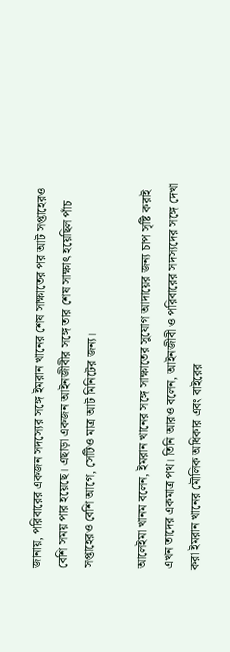জানায়, পরিবারের একজন সদস্যের সঙ্গে ইমরান খানের শেষ সাক্ষাতের পর আট সপ্তাহেরও বেশি সময় পার হয়েছে। এছাড়া একজন আইনজীবীর সঙ্গে তার শেষ সাক্ষাৎ হয়েছিল পাঁচ সপ্তাহেরও বেশি আগে, সেটিও মাত্র আট মিনিটের জন্য।

আলেইমা খানম বলেন, ইমরান খানের সঙ্গে সাক্ষাতের সুযোগ আদায়ের জন্য চাপ সৃষ্টি করাই এখন তাদের একমাত্র পথ। তিনি আরও বলেন, আইনজীবী ও পরিবারের সদস্যদের সঙ্গে দেখা করা ইমরান খানের মৌলিক অধিকার এবং বাইরের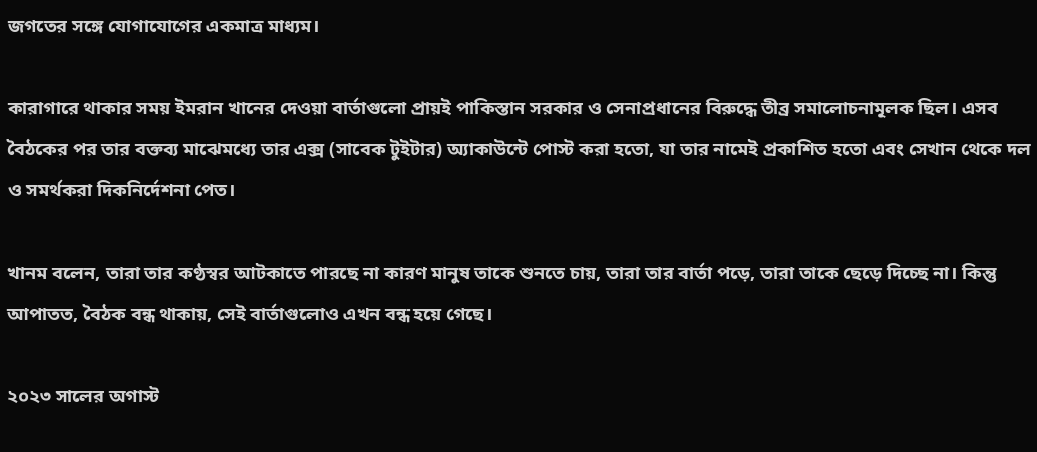জগতের সঙ্গে যোগাযোগের একমাত্র মাধ্যম।

কারাগারে থাকার সময় ইমরান খানের দেওয়া বার্তাগুলো প্রায়ই পাকিস্তান সরকার ও সেনাপ্রধানের বিরুদ্ধে তীব্র সমালোচনামূলক ছিল। এসব বৈঠকের পর তার বক্তব্য মাঝেমধ্যে তার এক্স (সাবেক টুইটার) অ্যাকাউন্টে পোস্ট করা হতো, যা তার নামেই প্রকাশিত হতো এবং সেখান থেকে দল ও সমর্থকরা দিকনির্দেশনা পেত।

খানম বলেন, তারা তার কণ্ঠস্বর আটকাতে পারছে না কারণ মানুষ তাকে শুনতে চায়, তারা তার বার্তা পড়ে, তারা তাকে ছেড়ে দিচ্ছে না। কিন্তু আপাতত, বৈঠক বন্ধ থাকায়, সেই বার্তাগুলোও এখন বন্ধ হয়ে গেছে।

২০২৩ সালের অগাস্ট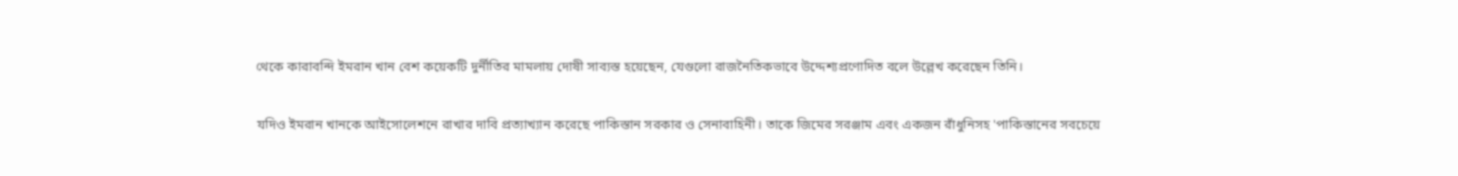থেকে কারাবন্দি ইমরান খান বেশ কয়েকটি দুর্নীতির মামলায় দোষী সাব্যস্ত হয়েছেন, যেগুলো রাজনৈতিকভাবে উদ্দেশ্যপ্রণোদিত বলে উল্লেখ করেছেন তিনি।

যদিও ইমরান খানকে আইসোলেশনে রাখার দাবি প্রত্যাখ্যান করেছে পাকিস্তান সরকার ও সেনাবাহিনী। তাকে জিমের সরঞ্জাম এবং একজন রাঁধুনিসহ 'পাকিস্তানের সবচেয়ে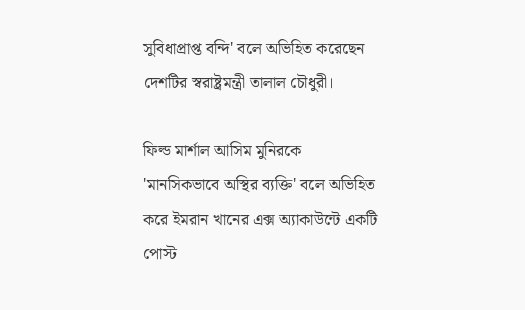সুবিধাপ্রাপ্ত বন্দি' বলে অভিহিত করেছেন দেশটির স্বরাষ্ট্রমন্ত্রী তালাল চৌধুরী।

ফিল্ড মার্শাল আসিম মুনিরকে 'মানসিকভাবে অস্থির ব্যক্তি' বলে অভিহিত করে ইমরান খানের এক্স অ্যাকাউন্টে একটি পোস্ট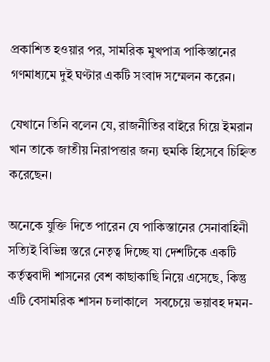প্রকাশিত হওয়ার পর, সামরিক মুখপাত্র পাকিস্তানের গণমাধ্যমে দুই ঘণ্টার একটি সংবাদ সম্মেলন করেন।

যেখানে তিনি বলেন যে, রাজনীতির বাইরে গিয়ে ইমরান খান তাকে জাতীয় নিরাপত্তার জন্য হুমকি হিসেবে চিহ্নিত করেছেন।

অনেকে যুক্তি দিতে পারেন যে পাকিস্তানের সেনাবাহিনী সত্যিই বিভিন্ন স্তরে নেতৃত্ব দিচ্ছে যা দেশটিকে একটি কর্তৃত্ববাদী শাসনের বেশ কাছাকাছি নিয়ে এসেছে, কিন্তু এটি বেসামরিক শাসন চলাকালে  সবচেয়ে ভয়াবহ দমন-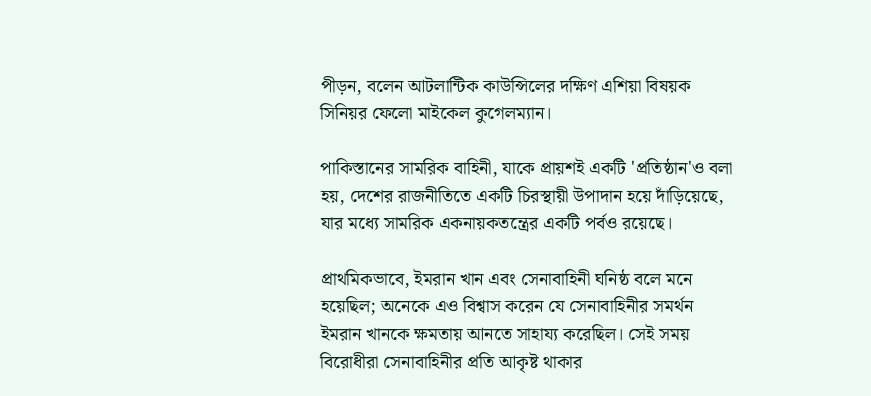পীড়ন, বলেন আটলান্টিক কাউন্সিলের দক্ষিণ এশিয়া বিষয়ক সিনিয়র ফেলো মাইকেল কুগেলম্যান।

পাকিস্তানের সামরিক বাহিনী, যাকে প্রায়শই একটি 'প্রতিষ্ঠান'ও বলা হয়, দেশের রাজনীতিতে একটি চিরস্থায়ী উপাদান হয়ে দাঁড়িয়েছে, যার মধ্যে সামরিক একনায়কতন্ত্রের একটি পর্বও রয়েছে।

প্রাথমিকভাবে, ইমরান খান এবং সেনাবাহিনী ঘনিষ্ঠ বলে মনে হয়েছিল; অনেকে এও বিশ্বাস করেন যে সেনাবাহিনীর সমর্থন ইমরান খানকে ক্ষমতায় আনতে সাহায্য করেছিল। সেই সময় বিরোধীরা সেনাবাহিনীর প্রতি আকৃষ্ট থাকার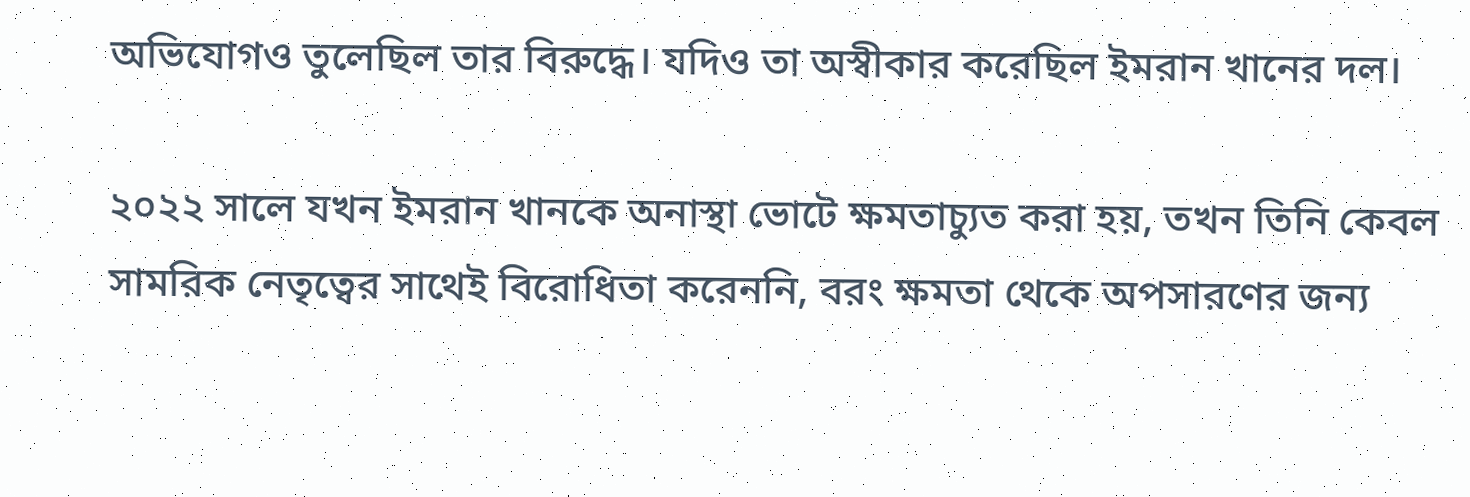অভিযোগও তুলেছিল তার বিরুদ্ধে। যদিও তা অস্বীকার করেছিল ইমরান খানের দল।

২০২২ সালে যখন ইমরান খানকে অনাস্থা ভোটে ক্ষমতাচ্যুত করা হয়, তখন তিনি কেবল সামরিক নেতৃত্বের সাথেই বিরোধিতা করেননি, বরং ক্ষমতা থেকে অপসারণের জন্য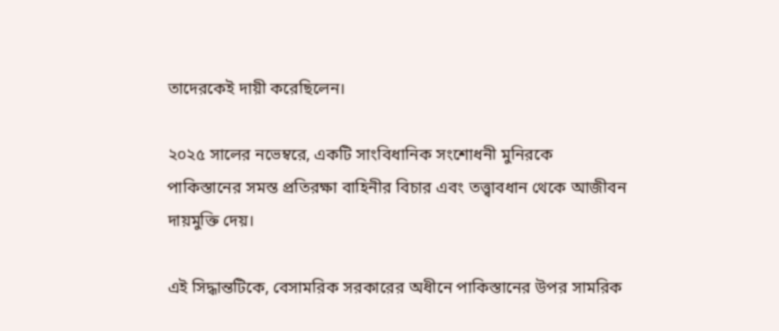তাদেরকেই দায়ী করেছিলেন।

২০২৫ সালের নভেম্বরে, একটি সাংবিধানিক সংশোধনী মুনিরকে পাকিস্তানের সমস্ত প্রতিরক্ষা বাহিনীর বিচার এবং তত্ত্বাবধান থেকে আজীবন দায়মুক্তি দেয়।

এই সিদ্ধান্তটিকে, বেসামরিক সরকারের অধীনে পাকিস্তানের উপর সামরিক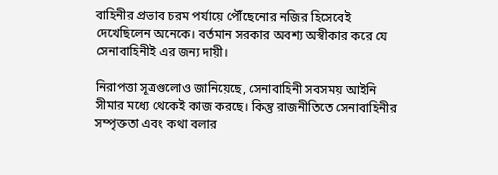বাহিনীর প্রভাব চরম পর্যায়ে পৌঁছেনোর নজির হিসেবেই দেখেছিলেন অনেকে। বর্তমান সরকার অবশ্য অস্বীকার করে যে সেনাবাহিনীই এর জন্য দায়ী।

নিরাপত্তা সূত্রগুলোও জানিয়েছে, সেনাবাহিনী সবসময় আইনি সীমার মধ্যে থেকেই কাজ করছে। কিন্তু রাজনীতিতে সেনাবাহিনীর সম্পৃক্ততা এবং কথা বলার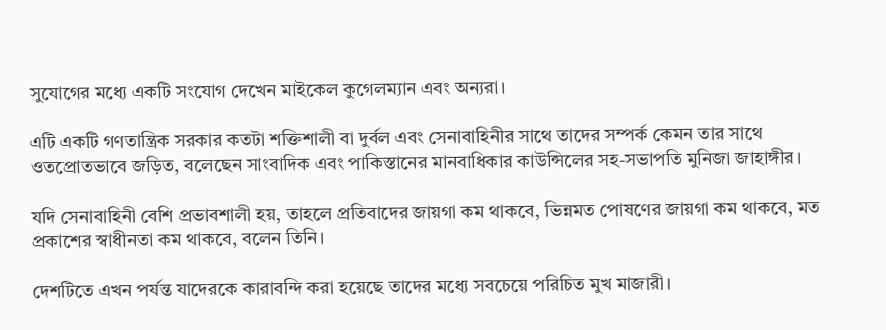সুযোগের মধ্যে একটি সংযোগ দেখেন মাইকেল কুগেলম্যান এবং অন্যরা।

এটি একটি গণতান্ত্রিক সরকার কতটা শক্তিশালী বা দুর্বল এবং সেনাবাহিনীর সাথে তাদের সম্পর্ক কেমন তার সাথে ওতপ্রোতভাবে জড়িত, বলেছেন সাংবাদিক এবং পাকিস্তানের মানবাধিকার কাউন্সিলের সহ-সভাপতি মুনিজা জাহাঙ্গীর।

যদি সেনাবাহিনী বেশি প্রভাবশালী হয়, তাহলে প্রতিবাদের জায়গা কম থাকবে, ভিন্নমত পোষণের জায়গা কম থাকবে, মত প্রকাশের স্বাধীনতা কম থাকবে, বলেন তিনি।

দেশটিতে এখন পর্যন্ত যাদেরকে কারাবন্দি করা হয়েছে তাদের মধ্যে সবচেয়ে পরিচিত মুখ মাজারী।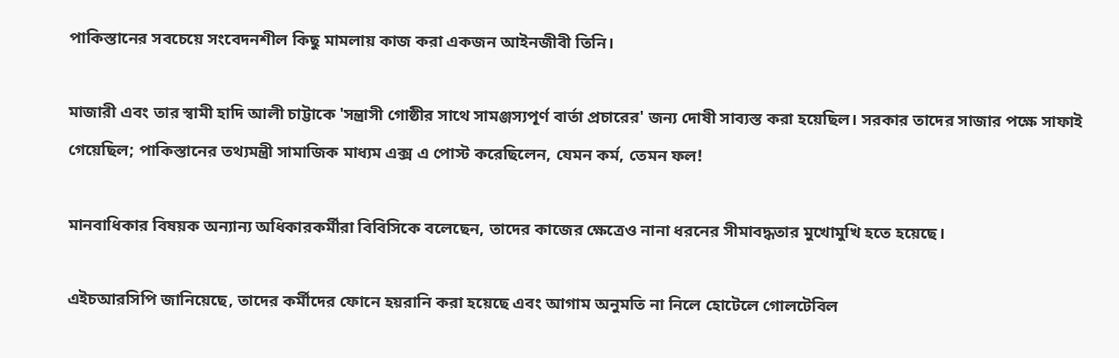পাকিস্তানের সবচেয়ে সংবেদনশীল কিছু মামলায় কাজ করা একজন আইনজীবী তিনি।

মাজারী এবং তার স্বামী হাদি আলী চাট্টাকে 'সন্ত্রাসী গোষ্ঠীর সাথে সামঞ্জস্যপূর্ণ বার্তা প্রচারের' জন্য দোষী সাব্যস্ত করা হয়েছিল। সরকার তাদের সাজার পক্ষে সাফাই গেয়েছিল; পাকিস্তানের তথ্যমন্ত্রী সামাজিক মাধ্যম এক্স এ পোস্ট করেছিলেন, যেমন কর্ম, তেমন ফল!

মানবাধিকার বিষয়ক অন্যান্য অধিকারকর্মীরা বিবিসিকে বলেছেন, তাদের কাজের ক্ষেত্রেও নানা ধরনের সীমাবদ্ধতার মুখোমুখি হতে হয়েছে।

এইচআরসিপি জানিয়েছে, তাদের কর্মীদের ফোনে হয়রানি করা হয়েছে এবং আগাম অনুমতি না নিলে হোটেলে গোলটেবিল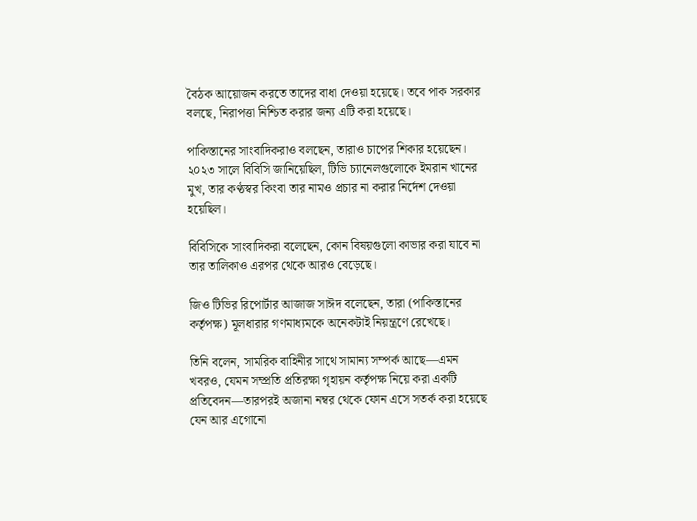বৈঠক আয়োজন করতে তাদের বাধা দেওয়া হয়েছে। তবে পাক সরকার বলছে, নিরাপত্তা নিশ্চিত করার জন্য এটি করা হয়েছে।

পাকিস্তানের সাংবাদিকরাও বলছেন, তারাও চাপের শিকার হয়েছেন। ২০২৩ সালে বিবিসি জানিয়েছিল, টিভি চ্যানেলগুলোকে ইমরান খানের মুখ, তার কণ্ঠস্বর কিংবা তার নামও প্রচার না করার নির্দেশ দেওয়া হয়েছিল।

বিবিসিকে সাংবাদিকরা বলেছেন, কোন বিষয়গুলো কাভার করা যাবে না তার তালিকাও এরপর থেকে আরও বেড়েছে।

জিও টিভির রিপোর্টার আজাজ সাঈদ বলেছেন, তারা (পাকিস্তানের কর্তৃপক্ষ) মূলধারার গণমাধ্যমকে অনেকটাই নিয়ন্ত্রণে রেখেছে।

তিনি বলেন, সামরিক বাহিনীর সাথে সামান্য সম্পর্ক আছে—এমন খবরও, যেমন সম্প্রতি প্রতিরক্ষা গৃহায়ন কর্তৃপক্ষ নিয়ে করা একটি প্রতিবেদন—তারপরই অজানা নম্বর থেকে ফোন এসে সতর্ক করা হয়েছে যেন আর এগোনো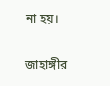না হয়।

জাহাঙ্গীর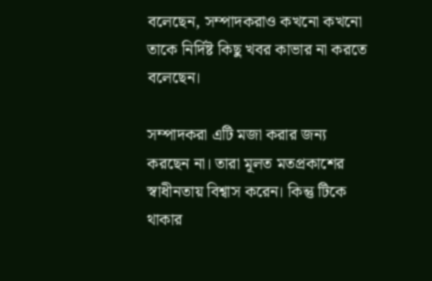বলেছেন, সম্পাদকরাও কখনো কখনো তাকে নির্দিষ্ট কিছু খবর কাভার না করতে বলেছেন।

সম্পাদকরা এটি মজা করার জন্য করছেন না। তারা মূলত মতপ্রকাশের স্বাধীনতায় বিশ্বাস করেন। কিন্তু টিকে থাকার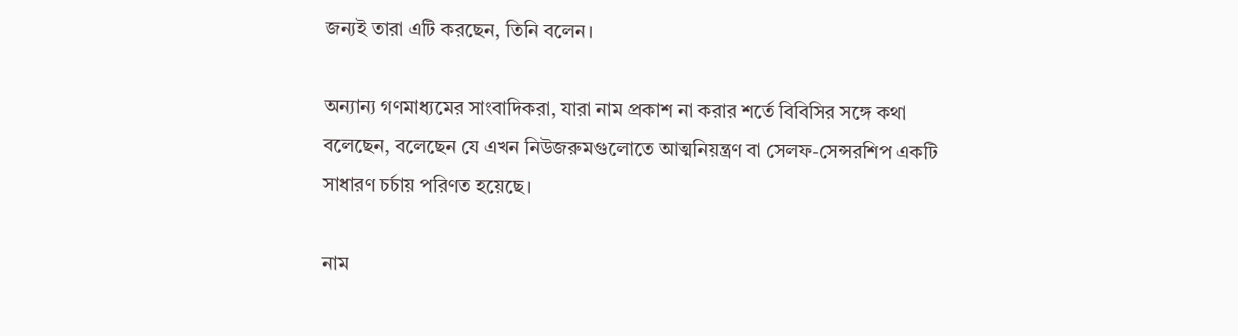জন্যই তারা এটি করছেন, তিনি বলেন।

অন্যান্য গণমাধ্যমের সাংবাদিকরা, যারা নাম প্রকাশ না করার শর্তে বিবিসির সঙ্গে কথা বলেছেন, বলেছেন যে এখন নিউজরুমগুলোতে আত্মনিয়ন্ত্রণ বা সেলফ-সেন্সরশিপ একটি সাধারণ চর্চায় পরিণত হয়েছে।

নাম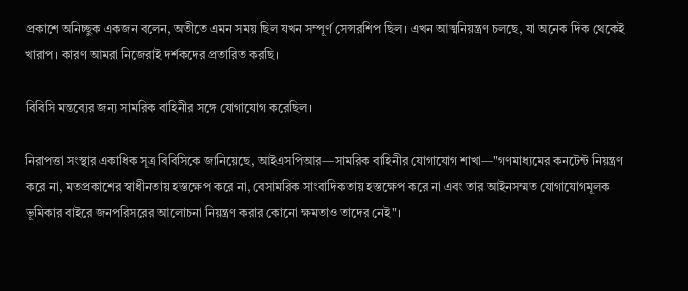প্রকাশে অনিচ্ছুক একজন বলেন, অতীতে এমন সময় ছিল যখন সম্পূর্ণ সেন্সরশিপ ছিল। এখন আত্মনিয়ন্ত্রণ চলছে, যা অনেক দিক থেকেই খারাপ। কারণ আমরা নিজেরাই দর্শকদের প্রতারিত করছি।

বিবিসি মন্তব্যের জন্য সামরিক বাহিনীর সঙ্গে যোগাযোগ করেছিল।

নিরাপত্তা সংস্থার একাধিক সূত্র বিবিসিকে জানিয়েছে, আইএসপিআর—সামরিক বাহিনীর যোগাযোগ শাখা—"গণমাধ্যমের কনটেন্ট নিয়ন্ত্রণ করে না, মতপ্রকাশের স্বাধীনতায় হস্তক্ষেপ করে না, বেসামরিক সাংবাদিকতায় হস্তক্ষেপ করে না এবং তার আইনসম্মত যোগাযোগমূলক ভূমিকার বাইরে জনপরিসরের আলোচনা নিয়ন্ত্রণ করার কোনো ক্ষমতাও তাদের নেই"।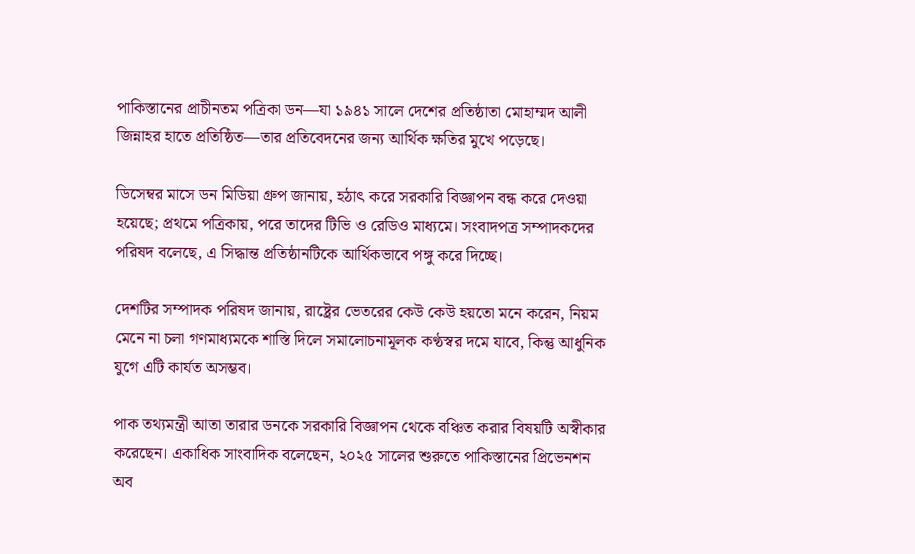পাকিস্তানের প্রাচীনতম পত্রিকা ডন—যা ১৯৪১ সালে দেশের প্রতিষ্ঠাতা মোহাম্মদ আলী জিন্নাহর হাতে প্রতিষ্ঠিত—তার প্রতিবেদনের জন্য আর্থিক ক্ষতির মুখে পড়েছে।

ডিসেম্বর মাসে ডন মিডিয়া গ্রুপ জানায়, হঠাৎ করে সরকারি বিজ্ঞাপন বন্ধ করে দেওয়া হয়েছে; প্রথমে পত্রিকায়, পরে তাদের টিভি ও রেডিও মাধ্যমে। সংবাদপত্র সম্পাদকদের পরিষদ বলেছে, এ সিদ্ধান্ত প্রতিষ্ঠানটিকে আর্থিকভাবে পঙ্গু করে দিচ্ছে।

দেশটির সম্পাদক পরিষদ জানায়, রাষ্ট্রের ভেতরের কেউ কেউ হয়তো মনে করেন, নিয়ম মেনে না চলা গণমাধ্যমকে শাস্তি দিলে সমালোচনামূলক কণ্ঠস্বর দমে যাবে, কিন্তু আধুনিক যুগে এটি কার্যত অসম্ভব।

পাক তথ্যমন্ত্রী আতা তারার ডনকে সরকারি বিজ্ঞাপন থেকে বঞ্চিত করার বিষয়টি অস্বীকার করেছেন। একাধিক সাংবাদিক বলেছেন, ২০২৫ সালের শুরুতে পাকিস্তানের প্রিভেনশন অব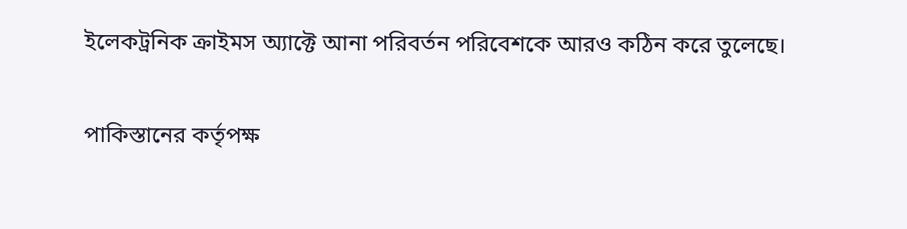ইলেকট্রনিক ক্রাইমস অ্যাক্টে আনা পরিবর্তন পরিবেশকে আরও কঠিন করে তুলেছে।

পাকিস্তানের কর্তৃপক্ষ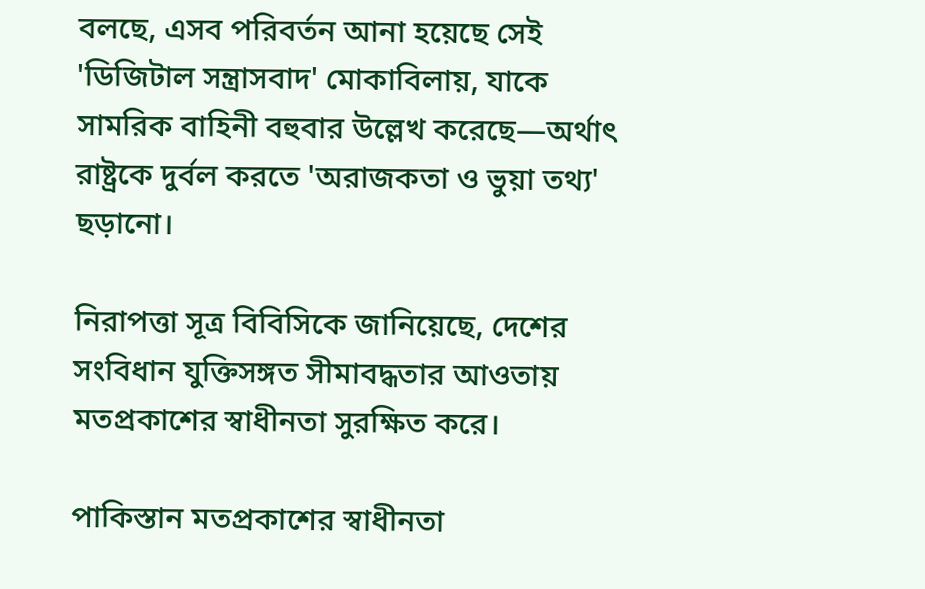বলছে, এসব পরিবর্তন আনা হয়েছে সেই 'ডিজিটাল সন্ত্রাসবাদ' মোকাবিলায়, যাকে সামরিক বাহিনী বহুবার উল্লেখ করেছে—অর্থাৎ রাষ্ট্রকে দুর্বল করতে 'অরাজকতা ও ভুয়া তথ্য' ছড়ানো।

নিরাপত্তা সূত্র বিবিসিকে জানিয়েছে, দেশের সংবিধান যুক্তিসঙ্গত সীমাবদ্ধতার আওতায় মতপ্রকাশের স্বাধীনতা সুরক্ষিত করে।

পাকিস্তান মতপ্রকাশের স্বাধীনতা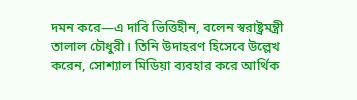দমন করে—এ দাবি ভিত্তিহীন, বলেন স্বরাষ্ট্রমন্ত্রী তালাল চৌধুরী। তিনি উদাহরণ হিসেবে উল্লেখ করেন, সোশ্যাল মিডিয়া ব্যবহার করে আর্থিক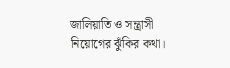জালিয়াতি ও সন্ত্রাসী নিয়োগের ঝুঁকির কথা।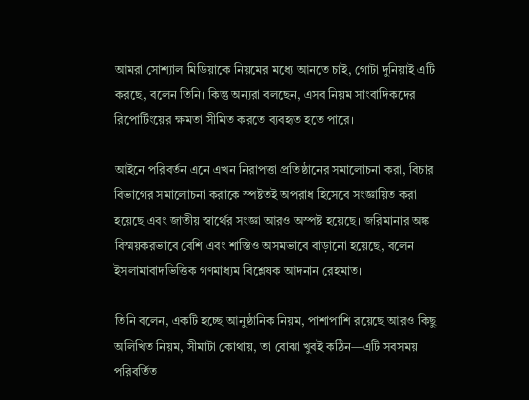আমরা সোশ্যাল মিডিয়াকে নিয়মের মধ্যে আনতে চাই, গোটা দুনিয়াই এটি করছে, বলেন তিনি। কিন্তু অন্যরা বলছেন, এসব নিয়ম সাংবাদিকদের রিপোর্টিংয়ের ক্ষমতা সীমিত করতে ব্যবহৃত হতে পারে।

আইনে পরিবর্তন এনে এখন নিরাপত্তা প্রতিষ্ঠানের সমালোচনা করা, বিচার বিভাগের সমালোচনা করাকে স্পষ্টতই অপরাধ হিসেবে সংজ্ঞায়িত করা হয়েছে এবং জাতীয় স্বার্থের সংজ্ঞা আরও অস্পষ্ট হয়েছে। জরিমানার অঙ্ক বিস্ময়করভাবে বেশি এবং শাস্তিও অসমভাবে বাড়ানো হয়েছে, বলেন ইসলামাবাদভিত্তিক গণমাধ্যম বিশ্লেষক আদনান রেহমাত।

তিনি বলেন, একটি হচ্ছে আনুষ্ঠানিক নিয়ম, পাশাপাশি রয়েছে আরও কিছু অলিখিত নিয়ম, সীমাটা কোথায়, তা বোঝা খুবই কঠিন—এটি সবসময় পরিবর্তিত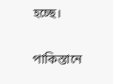হচ্ছে।

পাকিস্তানে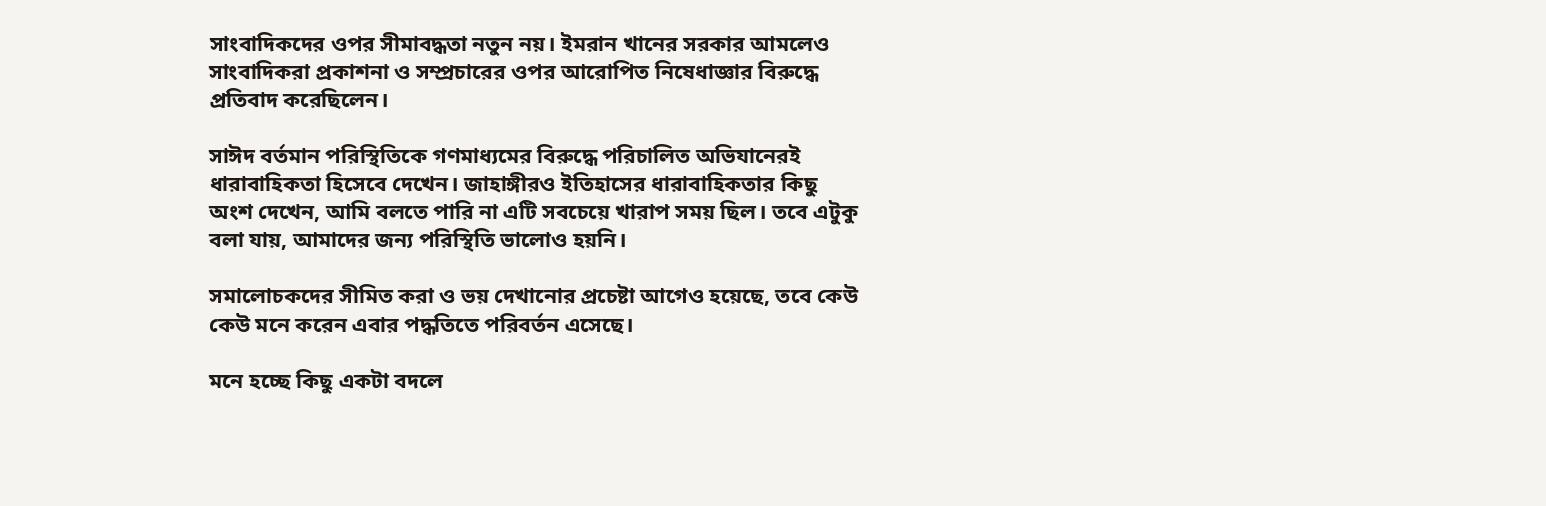সাংবাদিকদের ওপর সীমাবদ্ধতা নতুন নয়। ইমরান খানের সরকার আমলেও সাংবাদিকরা প্রকাশনা ও সম্প্রচারের ওপর আরোপিত নিষেধাজ্ঞার বিরুদ্ধে প্রতিবাদ করেছিলেন।

সাঈদ বর্তমান পরিস্থিতিকে গণমাধ্যমের বিরুদ্ধে পরিচালিত অভিযানেরই ধারাবাহিকতা হিসেবে দেখেন। জাহাঙ্গীরও ইতিহাসের ধারাবাহিকতার কিছু অংশ দেখেন, আমি বলতে পারি না এটি সবচেয়ে খারাপ সময় ছিল। তবে এটুকু বলা যায়, আমাদের জন্য পরিস্থিতি ভালোও হয়নি।

সমালোচকদের সীমিত করা ও ভয় দেখানোর প্রচেষ্টা আগেও হয়েছে, তবে কেউ কেউ মনে করেন এবার পদ্ধতিতে পরিবর্তন এসেছে।

মনে হচ্ছে কিছু একটা বদলে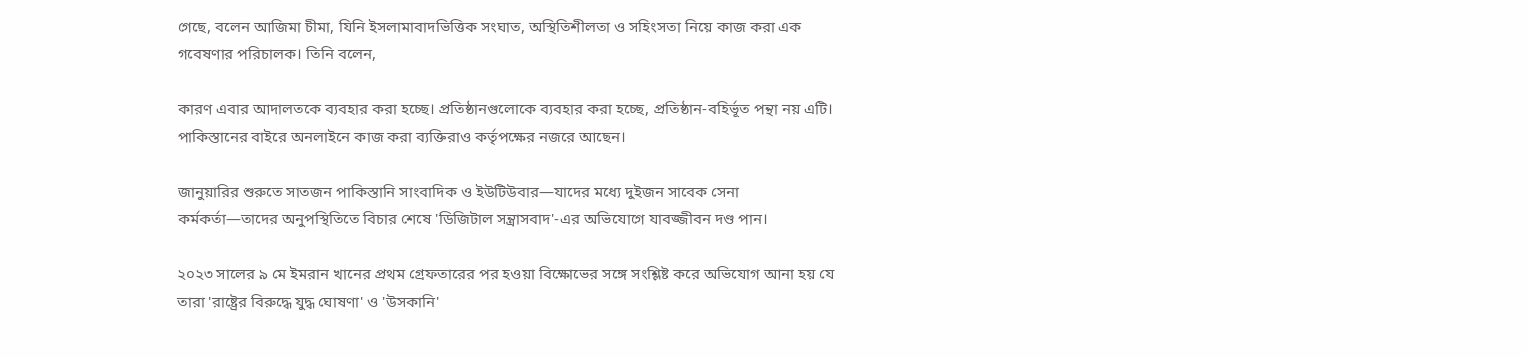গেছে, বলেন আজিমা চীমা, যিনি ইসলামাবাদভিত্তিক সংঘাত, অস্থিতিশীলতা ও সহিংসতা নিয়ে কাজ করা এক গবেষণার পরিচালক। তিনি বলেন,

কারণ এবার আদালতকে ব্যবহার করা হচ্ছে। প্রতিষ্ঠানগুলোকে ব্যবহার করা হচ্ছে, প্রতিষ্ঠান-বহির্ভূত পন্থা নয় এটি।  পাকিস্তানের বাইরে অনলাইনে কাজ করা ব্যক্তিরাও কর্তৃপক্ষের নজরে আছেন।

জানুয়ারির শুরুতে সাতজন পাকিস্তানি সাংবাদিক ও ইউটিউবার—যাদের মধ্যে দুইজন সাবেক সেনা কর্মকর্তা—তাদের অনুপস্থিতিতে বিচার শেষে 'ডিজিটাল সন্ত্রাসবাদ'-এর অভিযোগে যাবজ্জীবন দণ্ড পান।

২০২৩ সালের ৯ মে ইমরান খানের প্রথম গ্রেফতারের পর হওয়া বিক্ষোভের সঙ্গে সংশ্লিষ্ট করে অভিযোগ আনা হয় যে তারা 'রাষ্ট্রের বিরুদ্ধে যুদ্ধ ঘোষণা' ও 'উসকানি'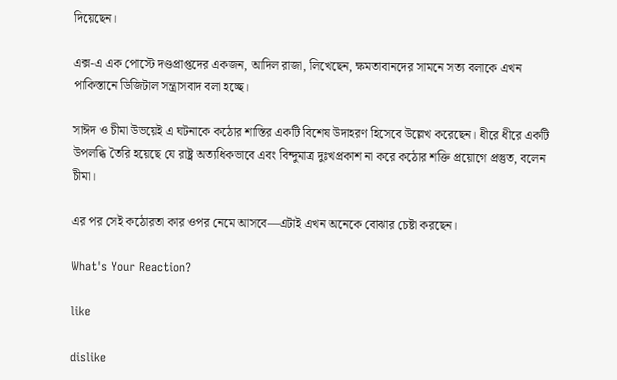দিয়েছেন।

এক্স-এ এক পোস্টে দণ্ডপ্রাপ্তদের একজন, আদিল রাজা, লিখেছেন, ক্ষমতাবানদের সামনে সত্য বলাকে এখন পাকিস্তানে ডিজিটাল সন্ত্রাসবাদ বলা হচ্ছে।

সাঈদ ও চীমা উভয়েই এ ঘটনাকে কঠোর শাস্তির একটি বিশেষ উদাহরণ হিসেবে উল্লেখ করেছেন। ধীরে ধীরে একটি উপলব্ধি তৈরি হয়েছে যে রাষ্ট্র অত্যধিকভাবে এবং বিন্দুমাত্র দুঃখপ্রকাশ না করে কঠোর শক্তি প্রয়োগে প্রস্তুত, বলেন চীমা।

এর পর সেই কঠোরতা কার ওপর নেমে আসবে—এটাই এখন অনেকে বোঝার চেষ্টা করছেন।

What's Your Reaction?

like

dislike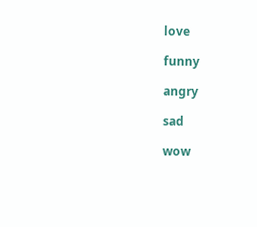love

funny

angry

sad

wow